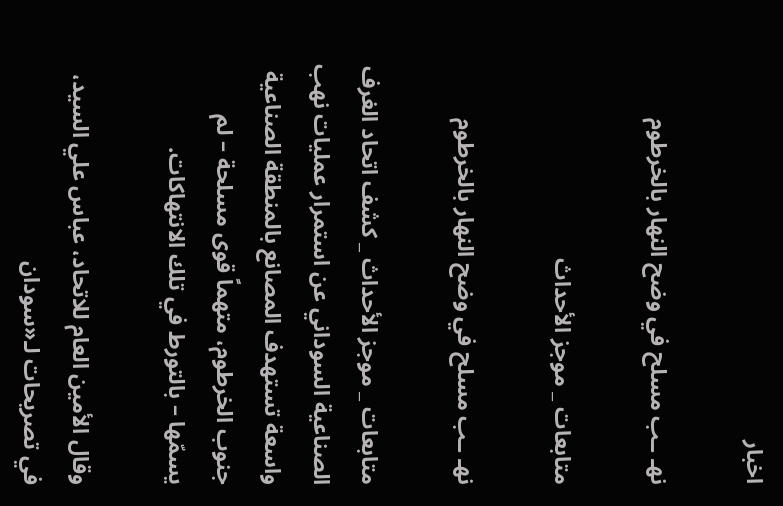اخبار

نهـ ـب مسلح في وضح النهار بالخرطوم

متابعات _ موجز الأحداث

نهـ ـب مسلح في وضح النهار بالخرطوم

متابعات _ موجز الأحداث _ كشف اتحاد الغرف الصناعية السوداني عن استمرار عمليات نهب واسعة تستهدف المصانع بالمنطقة الصناعية جنوب الخرطوم، متهماً قوى مسلحة – لم يسمّها – بالتورط في تلك الانتهاكات.

وقال الأمين العام للاتحاد، عباس علي السيد، في تصريحات لـ«سودان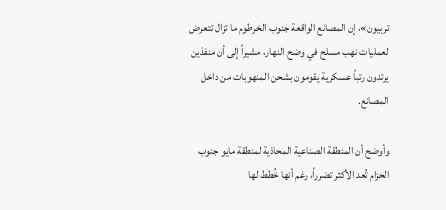تربيون»، إن المصانع الواقعة جنوب الخرطوم ما تزال تتعرض لعمليات نهب مسلح في وضح النهار، مشيراً إلى أن منفذين يرتدون رتباً عسكرية يقومون بشحن المنهوبات من داخل المصانع.

وأوضح أن المنطقة الصناعية المحاذية لمنطقة مايو جنوب الحزام تُعد الأكثر تضرراً، رغم أنها خُطط لها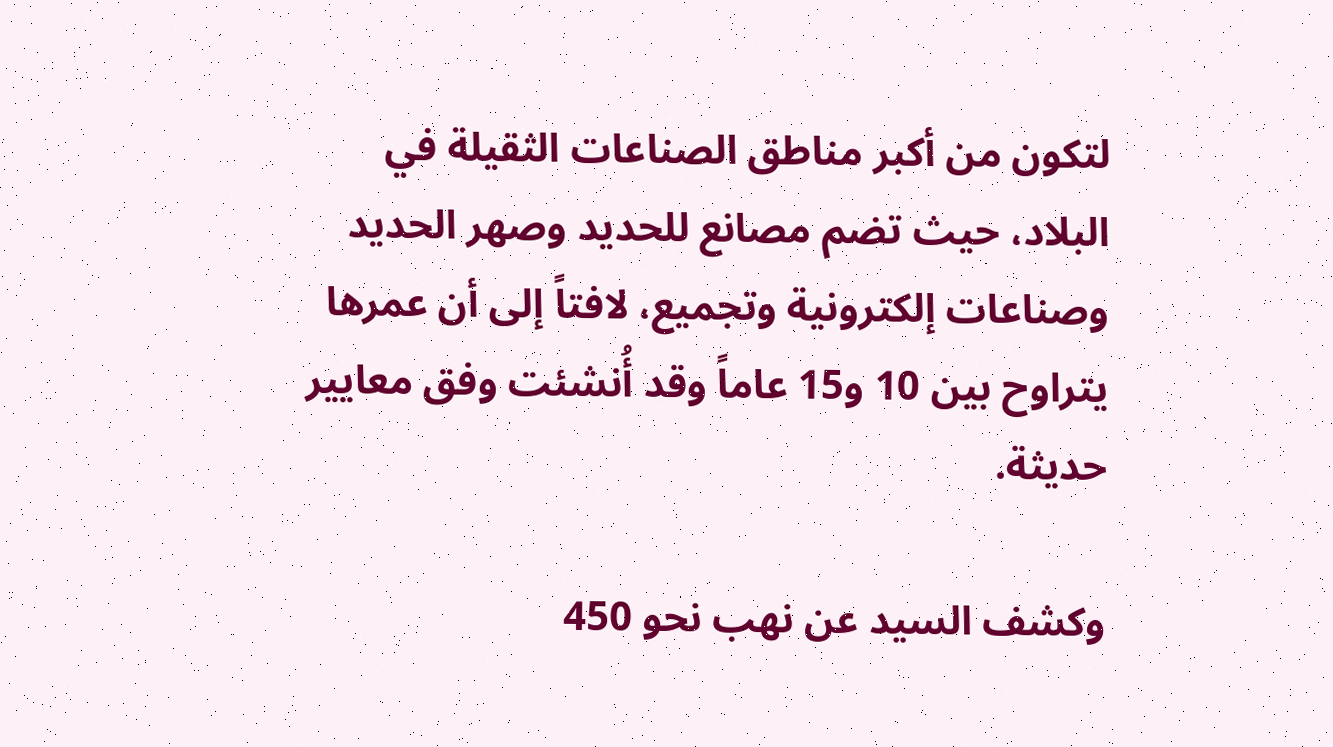لتكون من أكبر مناطق الصناعات الثقيلة في البلاد، حيث تضم مصانع للحديد وصهر الحديد وصناعات إلكترونية وتجميع، لافتاً إلى أن عمرها يتراوح بين 10 و15 عاماً وقد أُنشئت وفق معايير حديثة.

وكشف السيد عن نهب نحو 450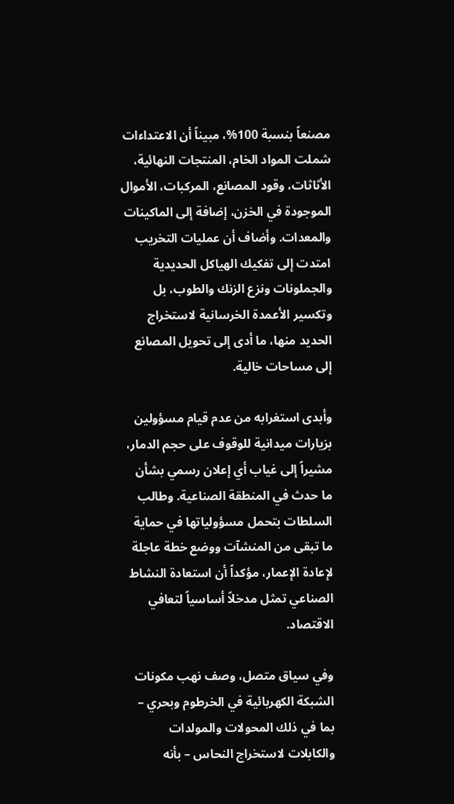مصنعاً بنسبة 100%، مبيناً أن الاعتداءات شملت المواد الخام، المنتجات النهائية، الأثاثات، وقود المصانع، المركبات، الأموال الموجودة في الخزن، إضافة إلى الماكينات والمعدات. وأضاف أن عمليات التخريب امتدت إلى تفكيك الهياكل الحديدية والجملونات ونزع الزنك والطوب، بل وتكسير الأعمدة الخرسانية لاستخراج الحديد منها، ما أدى إلى تحويل المصانع إلى مساحات خالية.

وأبدى استغرابه من عدم قيام مسؤولين بزيارات ميدانية للوقوف على حجم الدمار، مشيراً إلى غياب أي إعلان رسمي بشأن ما حدث في المنطقة الصناعية. وطالب السلطات بتحمل مسؤولياتها في حماية ما تبقى من المنشآت ووضع خطة عاجلة لإعادة الإعمار، مؤكداً أن استعادة النشاط الصناعي تمثل مدخلاً أساسياً لتعافي الاقتصاد.

وفي سياق متصل، وصف نهب مكونات الشبكة الكهربائية في الخرطوم وبحري – بما في ذلك المحولات والمولدات والكابلات لاستخراج النحاس – بأنه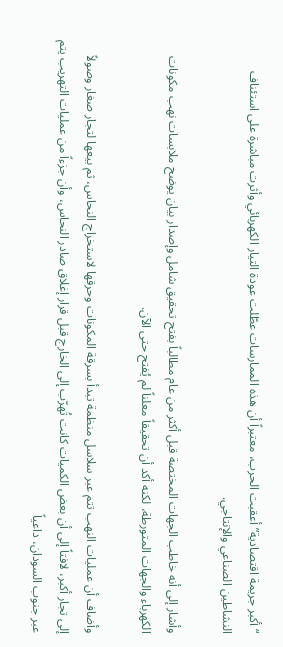“أكبر جريمة اقتصادية” أعقبت الحرب، معتبراً أن هذه الممارسات عطّلت عودة التيار الكهربائي وأثرت مباشرة على استئناف النشاطين الصناعي والإنتاجي.

وأشار إلى أنه خاطب الجهات المختصة قبل أكثر من عام مطالباً بفتح تحقيق شامل وإصدار بيان يوضح ملابسات نهب مكونات الكهرباء والجهات المتورطة، لكنه أكد أن تحقيقاً معلناً لم يُفتح حتى الآن.

وأضاف أن عمليات النهب تتم عبر سلاسل منظمة تبدأ بسرقة المكونات وحرقها لاستخراج النحاس، ثم بيعها لتجار صغار وصولاً إلى تجار أكبر، لافتاً إلى أن بعض الكميات كانت تُهرّب إلى الخارج قبل قرار إغلاق صادر النحاس، وأن جزءاً من عمليات التهريب يتم عبر جنوب السودان، داعياً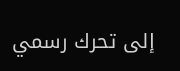إلى تحرك رسمي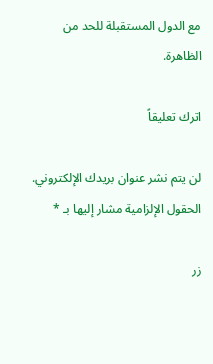مع الدول المستقبلة للحد من الظاهرة.

اترك تعليقاً

لن يتم نشر عنوان بريدك الإلكتروني. الحقول الإلزامية مشار إليها بـ *

زر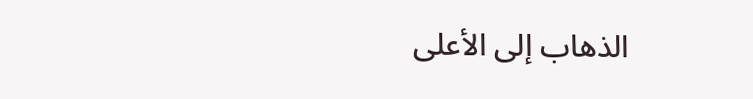الذهاب إلى الأعلى